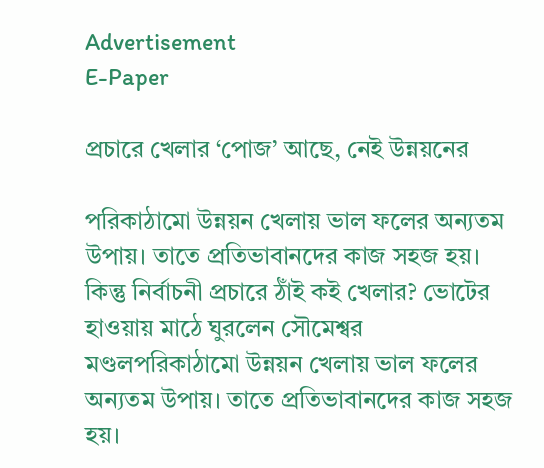Advertisement
E-Paper

প্রচারে খেলার ‘পোজ’ আছে, নেই উন্নয়নের

পরিকাঠামো উন্নয়ন খেলায় ভাল ফলের অন্যতম উপায়। তাতে প্রতিভাবানদের কাজ সহজ হয়। কিন্তু নির্বাচনী প্রচারে ঠাঁই কই খেলার? ভোটের হাওয়ায় মাঠে ঘুরলেন সৌমেশ্বর মণ্ডলপরিকাঠামো উন্নয়ন খেলায় ভাল ফলের অন্যতম উপায়। তাতে প্রতিভাবানদের কাজ সহজ হয়।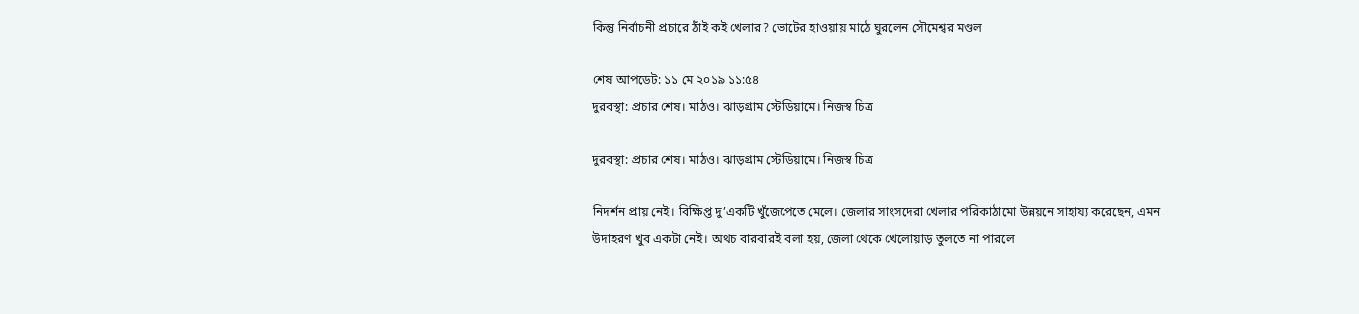কিন্তু নির্বাচনী প্রচারে ঠাঁই কই খেলার? ভোটের হাওয়ায় মাঠে ঘুরলেন সৌমেশ্বর মণ্ডল

শেষ আপডেট: ১১ মে ২০১৯ ১১:৫৪
দুরবস্থা: প্রচার শেষ। মাঠও। ঝাড়গ্রাম স্টেডিয়ামে। নিজস্ব চিত্র

দুরবস্থা: প্রচার শেষ। মাঠও। ঝাড়গ্রাম স্টেডিয়ামে। নিজস্ব চিত্র

নিদর্শন প্রায় নেই। বিক্ষিপ্ত দু’একটি খুঁজেপেতে মেলে। জেলার সাংসদেরা খেলার পরিকাঠামো উন্নয়নে সাহায্য করেছেন, এমন উদাহরণ খুব একটা নেই। অথচ বারবারই বলা হয়, জেলা থেকে খেলোয়াড় তুলতে না পারলে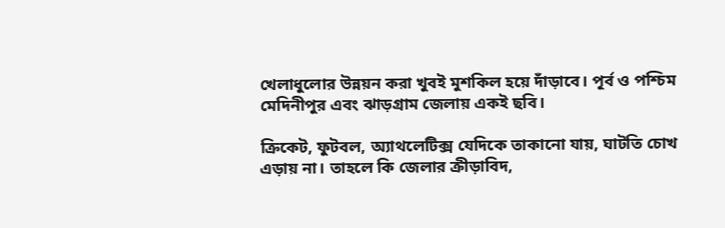খেলাধুলোর উন্নয়ন করা খুবই মুশকিল হয়ে দাঁড়াবে। পূর্ব ও পশ্চিম মেদিনীপুর এবং ঝাড়গ্রাম জেলায় একই ছবি।

ক্রিকেট, ফুটবল, অ্যাথলেটিক্স যেদিকে তাকানো যায়, ঘাটতি চোখ এড়ায় না। তাহলে কি জেলার ক্রীড়াবিদ,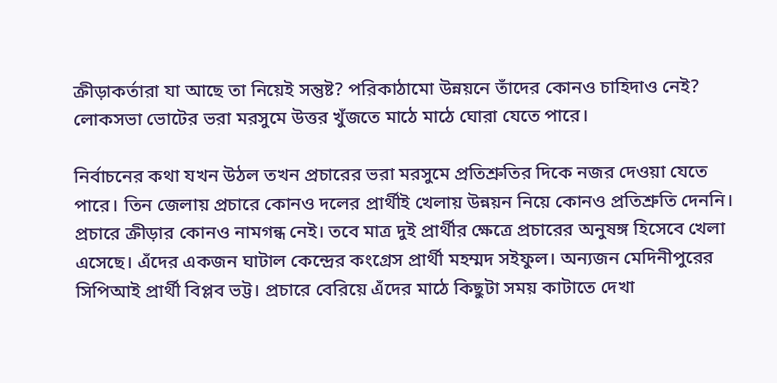ক্রীড়াকর্তারা যা আছে তা নিয়েই সন্তুষ্ট? পরিকাঠামো উন্নয়নে তাঁদের কোনও চাহিদাও নেই? লোকসভা ভোটের ভরা মরসুমে উত্তর খুঁজতে মাঠে মাঠে ঘোরা যেতে পারে।

নির্বাচনের কথা যখন উঠল তখন প্রচারের ভরা মরসুমে প্রতিশ্রুতির দিকে নজর দেওয়া যেতে পারে। তিন জেলায় প্রচারে কোনও দলের প্রার্থীই খেলায় উন্নয়ন নিয়ে কোনও প্রতিশ্রুতি দেননি। প্রচারে ক্রীড়ার কোনও নামগন্ধ নেই। তবে মাত্র দুই প্রার্থীর ক্ষেত্রে প্রচারের অনুষঙ্গ হিসেবে খেলা এসেছে। এঁদের একজন ঘাটাল কেন্দ্রের কংগ্রেস প্রার্থী মহম্মদ সইফুল। অন্যজন মেদিনীপুরের সিপিআই প্রার্থী বিপ্লব ভট্ট। প্রচারে বেরিয়ে এঁদের মাঠে কিছুটা সময় কাটাতে দেখা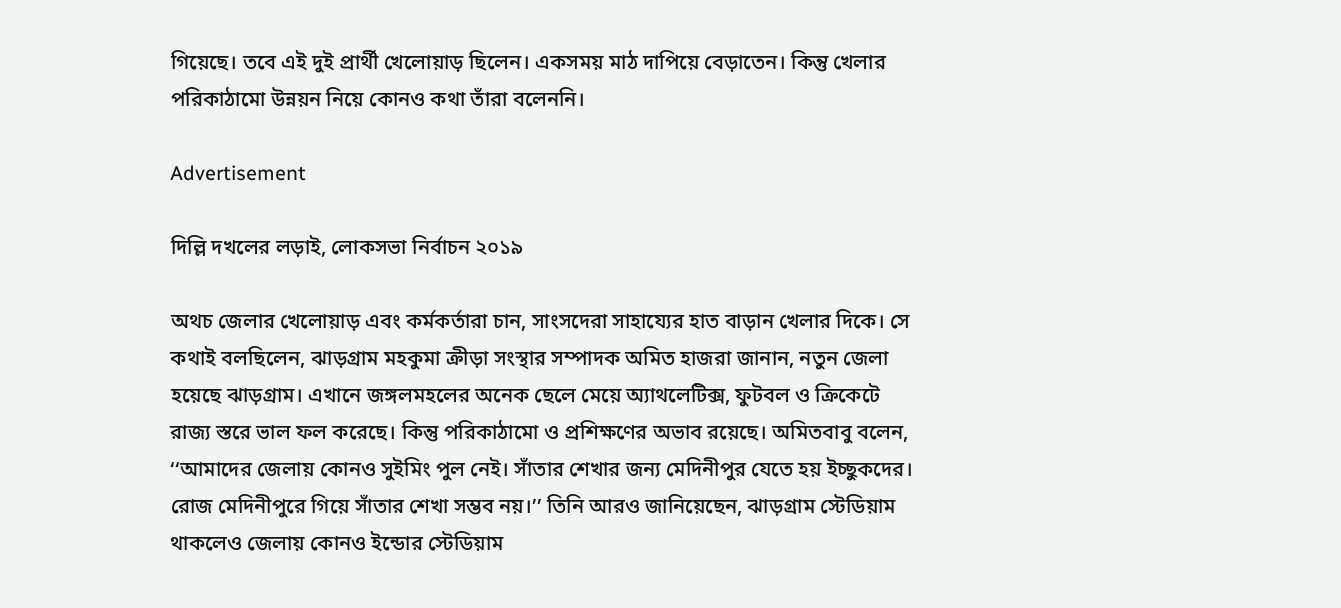গিয়েছে। তবে এই দুই প্রার্থী খেলোয়াড় ছিলেন। একসময় মাঠ দাপিয়ে বেড়াতেন। কিন্তু খেলার পরিকাঠামো উন্নয়ন নিয়ে কোনও কথা তাঁরা বলেননি।

Advertisement

দিল্লি দখলের লড়াই, লোকসভা নির্বাচন ২০১৯

অথচ জেলার খেলোয়াড় এবং কর্মকর্তারা চান, সাংসদেরা সাহায্যের হাত বাড়ান খেলার দিকে। সে কথাই বলছিলেন, ঝাড়গ্রাম মহকুমা ক্রীড়া সংস্থার সম্পাদক অমিত হাজরা জানান, নতুন জেলা হয়েছে ঝাড়গ্রাম। এখানে জঙ্গলমহলের অনেক ছেলে মেয়ে অ্যাথলেটিক্স, ফুটবল ও ক্রিকেটে রাজ্য স্তরে ভাল ফল করেছে। কিন্তু পরিকাঠামো ও প্রশিক্ষণের অভাব রয়েছে। অমিতবাবু বলেন, ‘‘আমাদের জেলায় কোনও সুইমিং পুল নেই। সাঁতার শেখার জন্য মেদিনীপুর যেতে হয় ইচ্ছুকদের। রোজ মেদিনীপুরে গিয়ে সাঁতার শেখা সম্ভব নয়।’’ তিনি আরও জানিয়েছেন, ঝাড়গ্রাম স্টেডিয়াম থাকলেও জেলায় কোনও ইন্ডোর স্টেডিয়াম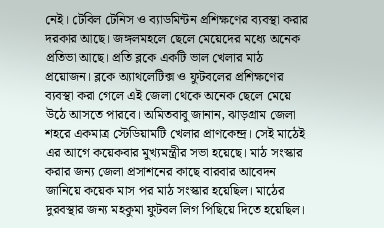নেই। টেবিল টেনিস ও ব্যাডমিন্টন প্রশিক্ষণের ব্যবস্থা করার দরকার আছে। জঙ্গলমহলে ছেলে মেয়েদের মধ্যে অনেক প্রতিভা আছে। প্রতি ব্লকে একটি ভাল খেলার মাঠ প্রয়োজন। ব্লকে অ্যাথলেটিক্স ও ফুটবলের প্রশিক্ষণের ব্যবস্থা করা গেলে এই জেলা থেকে অনেক ছেলে মেয়ে উঠে আসতে পারবে। অমিতবাবু জানান, ঝাড়গ্রাম জেলা শহরে একমাত্র স্টেডিয়ামটি খেলার প্রাণকেন্দ্র। সেই মাঠেই এর আগে কয়েকবার মুখ্যমন্ত্রীর সভা হয়েছে। মাঠ সংস্কার করার জন্য জেলা প্রসাশনের কাছে বারবার আবেদন জানিয়ে কয়েক মাস পর মাঠ সংস্কার হয়েছিল। মাঠের দুরবস্থার জন্য মহকুমা ফুটবল লিগ পিছিয়ে দিতে হয়েছিল।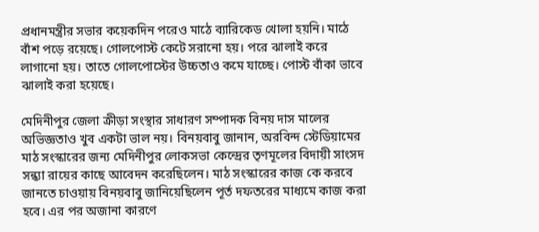প্রধানমন্ত্রীর সভার কয়েকদিন পরেও মাঠে ব্যারিকেড খোলা হয়নি। মাঠে বাঁশ পড়ে রয়েছে। গোলপোস্ট কেটে সরানো হয়। পরে ঝালাই করে লাগানো হয়। তাতে গোলপোস্টের উচ্চতাও কমে যাচ্ছে। পোস্ট বাঁকা ভাবে ঝালাই করা হয়েছে।

মেদিনীপুর জেলা ক্রীড়া সংস্থার সাধারণ সম্পাদক বিনয় দাস মালের অভিজ্ঞতাও খুব একটা ভাল নয়। বিনয়বাবু জানান, অরবিন্দ স্টেডিয়ামের মাঠ সংস্কারের জন্য মেদিনীপুর লোকসভা কেন্দ্রের তৃণমূলের বিদায়ী সাংসদ সন্ধ্যা রায়ের কাছে আবেদন করেছিলেন। মাঠ সংস্কারের কাজ কে করবে জানতে চাওয়ায় বিনয়বাবু জানিয়েছিলেন পূর্ত দফতরের মাধ্যমে কাজ করা হবে। এর পর অজানা কারণে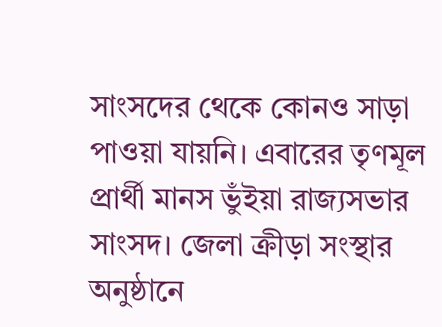সাংসদের থেকে কোনও সাড়া পাওয়া যায়নি। এবারের তৃণমূল প্রার্থী মানস ভুঁইয়া রাজ্যসভার সাংসদ। জেলা ক্রীড়া সংস্থার অনুষ্ঠানে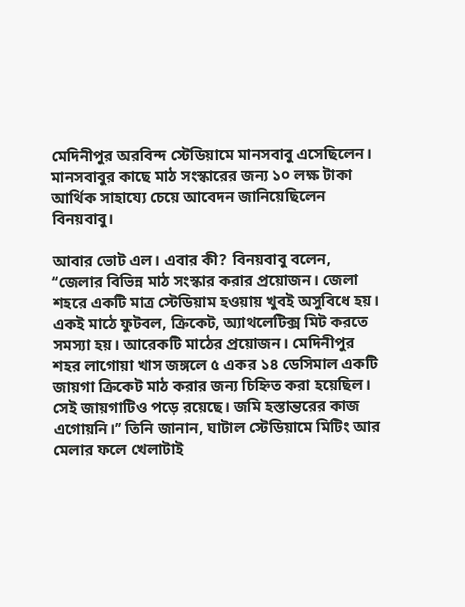মেদিনীপুর অরবিন্দ স্টেডিয়ামে মানসবাবু এসেছিলেন। মানসবাবুর কাছে মাঠ সংস্কারের জন্য ১০ লক্ষ টাকা আর্থিক সাহায্যে চেয়ে আবেদন জানিয়েছিলেন বিনয়বাবু।

আবার ভোট এল। এবার কী? বিনয়বাবু বলেন, ‘‘জেলার বিভিন্ন মাঠ সংস্কার করার প্রয়োজন। জেলা শহরে একটি মাত্র স্টেডিয়াম হওয়ায় খুবই অসুবিধে হয়। একই মাঠে ফুটবল, ক্রিকেট, অ্যাথলেটিক্স মিট করতে সমস্যা হয়। আরেকটি মাঠের প্রয়োজন। মেদিনীপুর শহর লাগোয়া খাস জঙ্গলে ৫ একর ১৪ ডেসিমাল একটি জায়গা ক্রিকেট মাঠ করার জন্য চিহ্নিত করা হয়েছিল। সেই জায়গাটিও পড়ে রয়েছে। জমি হস্তান্তরের কাজ এগোয়নি।’’ তিনি জানান, ঘাটাল স্টেডিয়ামে মিটিং আর মেলার ফলে খেলাটাই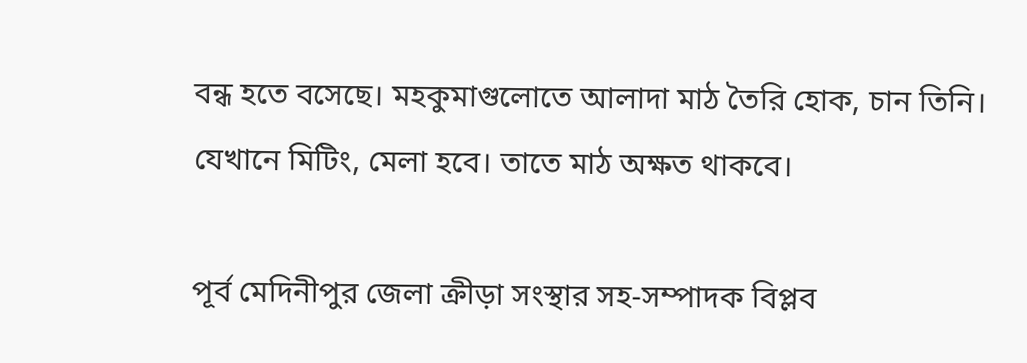বন্ধ হতে বসেছে। মহকুমাগুলোতে আলাদা মাঠ তৈরি হোক, চান তিনি। যেখানে মিটিং, মেলা হবে। তাতে মাঠ অক্ষত থাকবে।

পূর্ব মেদিনীপুর জেলা ক্রীড়া সংস্থার সহ-সম্পাদক বিপ্লব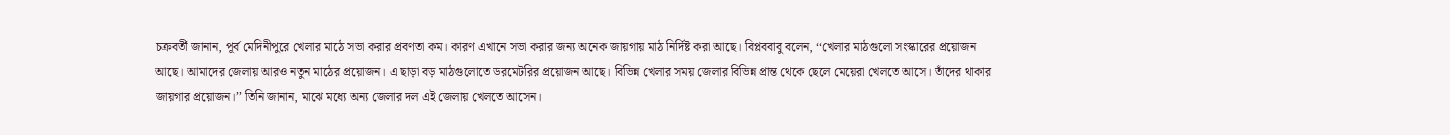চক্রবর্তী জানান, পূর্ব মেদিনীপুরে খেলার মাঠে সভা করার প্রবণতা কম। কারণ এখানে সভা করার জন্য অনেক জায়গায় মাঠ নির্দিষ্ট করা আছে। বিপ্লববাবু বলেন, ‘‘খেলার মাঠগুলো সংস্কারের প্রয়োজন আছে। আমাদের জেলায় আরও নতুন মাঠের প্রয়োজন। এ ছাড়া বড় মাঠগুলোতে ডরমেটরির প্রয়োজন আছে। বিভিন্ন খেলার সময় জেলার বিভিন্ন প্রান্ত থেকে ছেলে মেয়েরা খেলতে আসে। তাঁদের থাকার জায়গার প্রয়োজন।’’ তিনি জানান, মাঝে মধ্যে অন্য জেলার দল এই জেলায় খেলতে আসেন।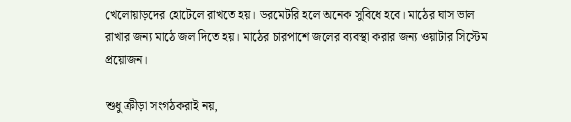খেলোয়াড়দের হোটেলে রাখতে হয়। ডরমেটরি হলে অনেক সুবিধে হবে। মাঠের ঘাস ভাল রাখার জন্য মাঠে জল দিতে হয়। মাঠের চারপাশে জলের ব্যবস্থা করার জন্য ওয়াটার সিস্টেম প্রয়োজন।

শুধু ক্রীড়া সংগঠকরাই নয়,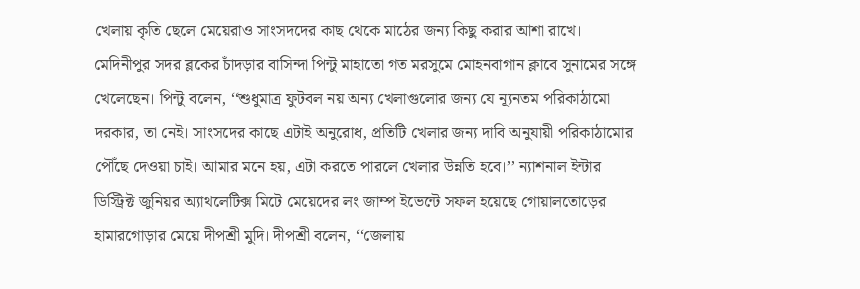খেলায় কৃতি ছেলে মেয়েরাও সাংসদদের কাছ থেকে মাঠের জন্য কিছু করার আশা রাখে। মেদিনীপুর সদর ব্লকের চাঁদড়ার বাসিন্দা পিন্টু মাহাতো গত মরসুমে মোহনবাগান ক্লাবে সুনামের সঙ্গে খেলেছেন। পিন্টু বলেন, ‘‘শুধুমাত্র ফুটবল নয় অন্য খেলাগুলোর জন্য যে ন্যূনতম পরিকাঠামো দরকার, তা নেই। সাংসদের কাছে এটাই অনুরোধ, প্রতিটি খেলার জন্য দাবি অনুযায়ী পরিকাঠামোর পৌঁছে দেওয়া চাই। আমার মনে হয়, এটা করতে পারলে খেলার উন্নতি হবে।’’ ন্যাশনাল ইন্টার ডিস্ট্রিক্ট জুনিয়র অ্যাথলেটিক্স মিটে মেয়েদের লং জাম্প ইভেন্টে সফল হয়েছে গোয়ালতোড়ের হামারগোড়ার মেয়ে দীপশ্রী মুদি। দীপশ্রী বলেন, ‘‘জেলায়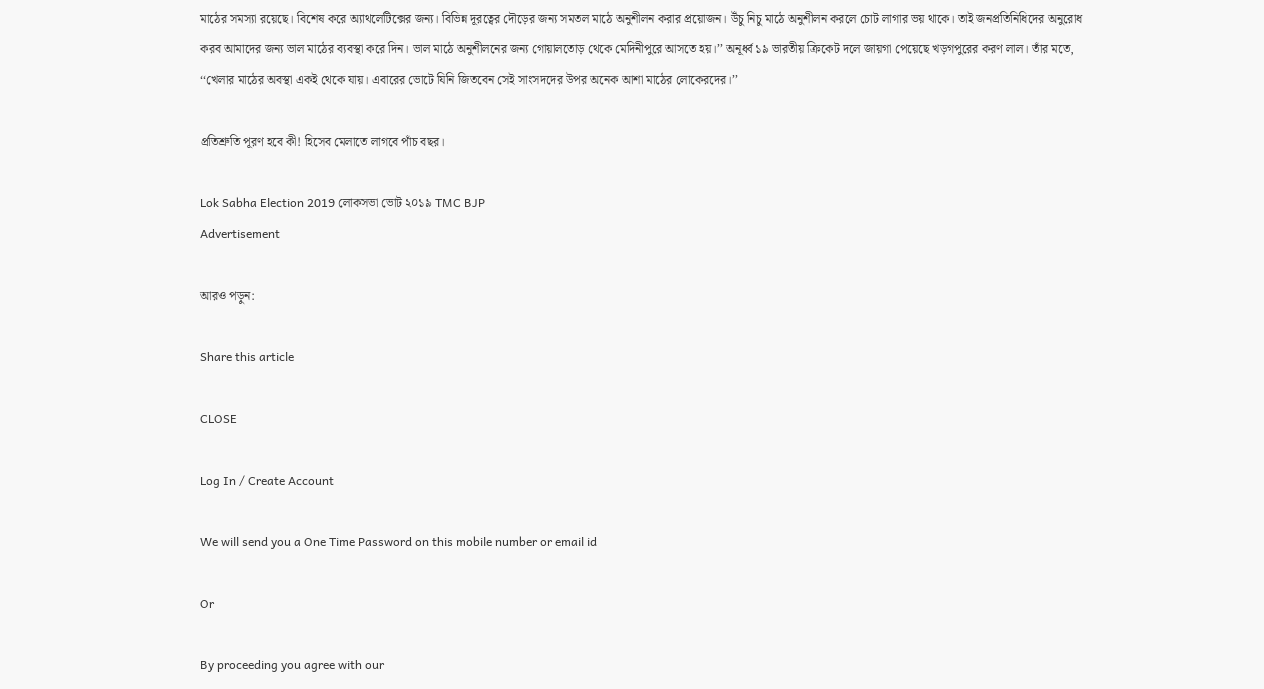মাঠের সমস্যা রয়েছে। বিশেষ করে অ্যাথলেটিক্সের জন্য। বিভিন্ন দূরত্বের দৌড়ের জন্য সমতল মাঠে অনুশীলন করার প্রয়োজন। উঁচু নিচু মাঠে অনুশীলন করলে চোট লাগার ভয় থাকে। তাই জনপ্রতিনিধিদের অনুরোধ করব আমাদের জন্য ভাল মাঠের ব্যবস্থা করে দিন। ভাল মাঠে অনুশীলনের জন্য গোয়ালতোড় থেকে মেদিনীপুরে আসতে হয়।’’ অনূর্ধ্ব ১৯ ভারতীয় ক্রিকেট দলে জায়গা পেয়েছে খড়গপুরের করণ লাল। তাঁর মতে, ‘‘খেলার মাঠের অবস্থা একই থেকে যায়। এবারের ভোটে যিনি জিতবেন সেই সাংসদদের উপর অনেক আশা মাঠের লোকেরদের।’’

প্রতিশ্রুতি পূরণ হবে কী! হিসেব মেলাতে লাগবে পাঁচ বছর।

Lok Sabha Election 2019 লোকসভা ভোট ২০১৯ TMC BJP
Advertisement

আরও পড়ুন:

Share this article

CLOSE

Log In / Create Account

We will send you a One Time Password on this mobile number or email id

Or

By proceeding you agree with our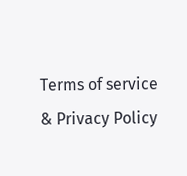Terms of service & Privacy Policy